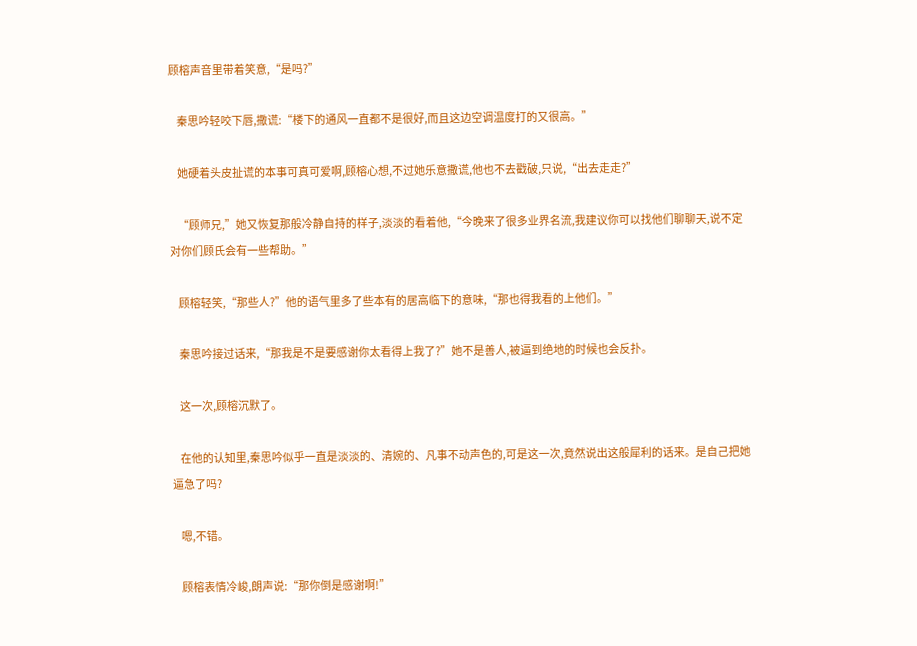顾榕声音里带着笑意,“是吗?”

    秦思吟轻咬下唇,撒谎:“楼下的通风一直都不是很好,而且这边空调温度打的又很高。”

    她硬着头皮扯谎的本事可真可爱啊,顾榕心想,不过她乐意撒谎,他也不去戳破,只说,“出去走走?”

    “顾师兄,”她又恢复那般冷静自持的样子,淡淡的看着他,“今晚来了很多业界名流,我建议你可以找他们聊聊天,说不定对你们顾氏会有一些帮助。”

    顾榕轻笑,“那些人?”他的语气里多了些本有的居高临下的意味,“那也得我看的上他们。”

    秦思吟接过话来,“那我是不是要感谢你太看得上我了?”她不是善人,被逼到绝地的时候也会反扑。

    这一次,顾榕沉默了。

    在他的认知里,秦思吟似乎一直是淡淡的、清婉的、凡事不动声色的,可是这一次,竟然说出这般犀利的话来。是自己把她逼急了吗?

    嗯,不错。

    顾榕表情冷峻,朗声说:“那你倒是感谢啊!”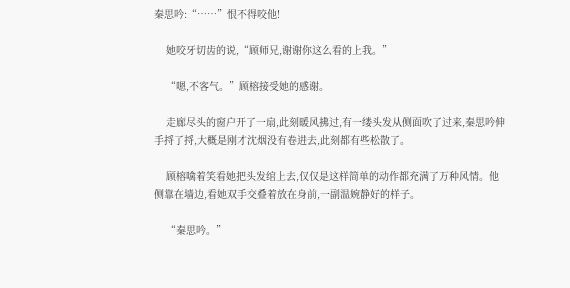秦思吟:“……”恨不得咬他!

    她咬牙切齿的说,“顾师兄,谢谢你这么看的上我。”

    “嗯,不客气。”顾榕接受她的感谢。

    走廊尽头的窗户开了一扇,此刻暖风拂过,有一缕头发从侧面吹了过来,秦思吟伸手捋了捋,大概是刚才沈烟没有卷进去,此刻都有些松散了。

    顾榕噙着笑看她把头发绾上去,仅仅是这样简单的动作都充满了万种风情。他侧靠在墙边,看她双手交叠着放在身前,一副温婉静好的样子。

    “秦思吟。”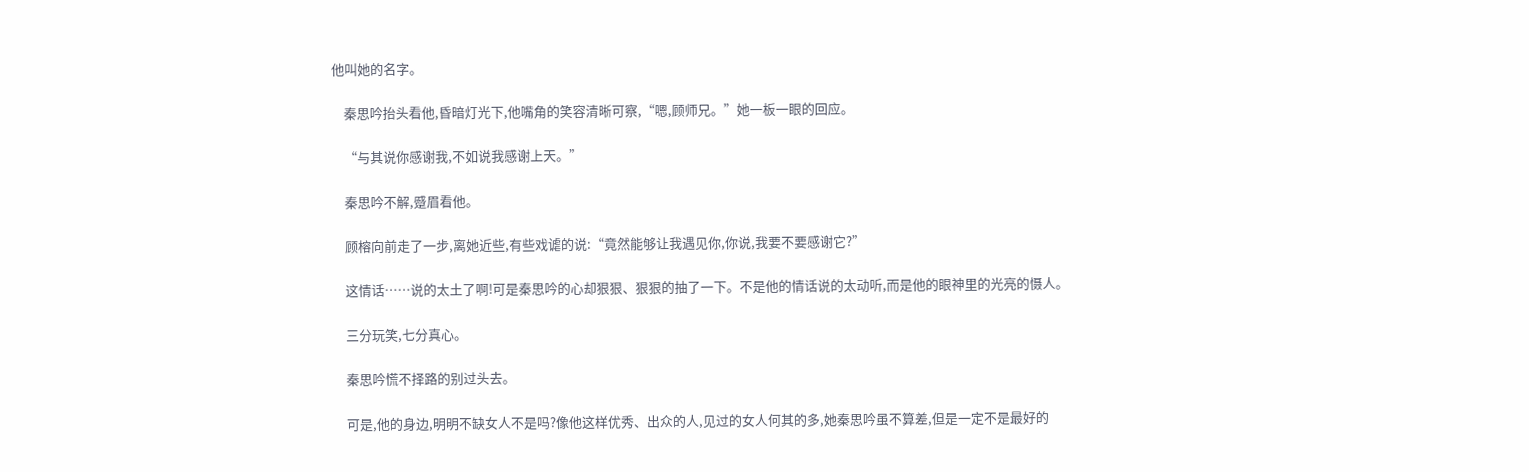他叫她的名字。

    秦思吟抬头看他,昏暗灯光下,他嘴角的笑容清晰可察,“嗯,顾师兄。”她一板一眼的回应。

    “与其说你感谢我,不如说我感谢上天。”

    秦思吟不解,蹙眉看他。

    顾榕向前走了一步,离她近些,有些戏谑的说:“竟然能够让我遇见你,你说,我要不要感谢它?”

    这情话……说的太土了啊!可是秦思吟的心却狠狠、狠狠的抽了一下。不是他的情话说的太动听,而是他的眼神里的光亮的慑人。

    三分玩笑,七分真心。

    秦思吟慌不择路的别过头去。

    可是,他的身边,明明不缺女人不是吗?像他这样优秀、出众的人,见过的女人何其的多,她秦思吟虽不算差,但是一定不是最好的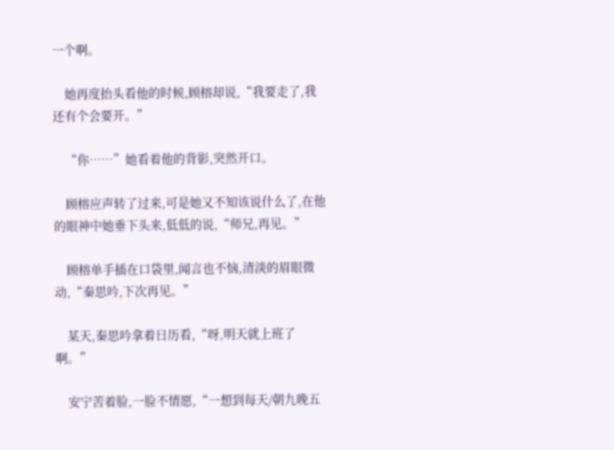一个啊。

    她再度抬头看他的时候,顾榕却说,“我要走了,我还有个会要开。”

    “你……”她看着他的背影,突然开口。

    顾榕应声转了过来,可是她又不知该说什么了,在他的眼神中她垂下头来,低低的说,“师兄,再见。”

    顾榕单手插在口袋里,闻言也不恼,清淡的眉眼微动,“秦思吟,下次再见。”

    某天,秦思吟拿着日历看,“呀,明天就上班了啊。”

    安宁苦着脸,一脸不情愿,“一想到每天/朝九晚五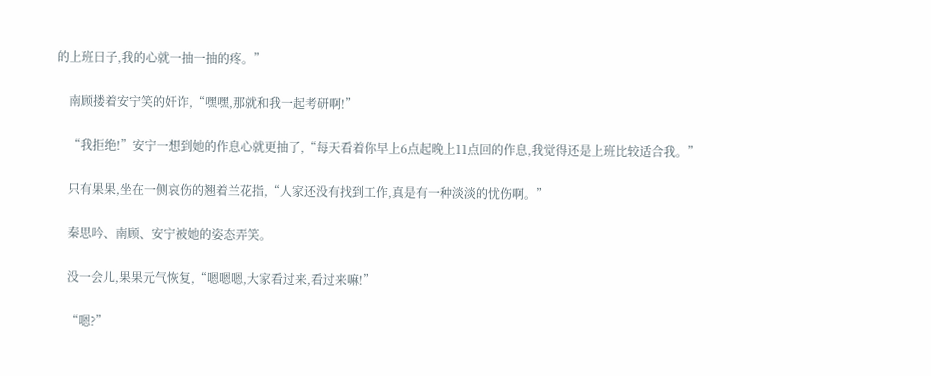的上班日子,我的心就一抽一抽的疼。”

    南顾搂着安宁笑的奸诈,“嘿嘿,那就和我一起考研啊!”

    “我拒绝!”安宁一想到她的作息心就更抽了,“每天看着你早上6点起晚上11点回的作息,我觉得还是上班比较适合我。”

    只有果果,坐在一侧哀伤的翘着兰花指,“人家还没有找到工作,真是有一种淡淡的忧伤啊。”

    秦思吟、南顾、安宁被她的姿态弄笑。

    没一会儿,果果元气恢复,“嗯嗯嗯,大家看过来,看过来嘛!”

    “嗯?”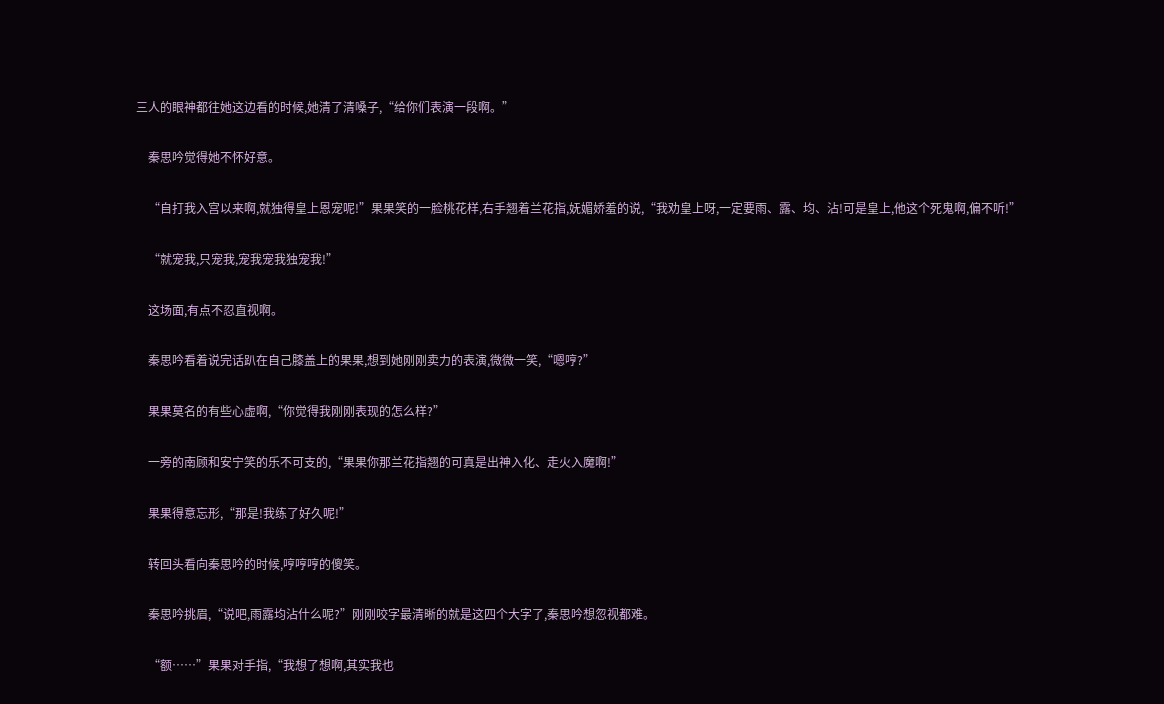三人的眼神都往她这边看的时候,她清了清嗓子,“给你们表演一段啊。”

    秦思吟觉得她不怀好意。

    “自打我入宫以来啊,就独得皇上恩宠呢!”果果笑的一脸桃花样,右手翘着兰花指,妩媚娇羞的说,“我劝皇上呀,一定要雨、露、均、沾!可是皇上,他这个死鬼啊,偏不听!”

    “就宠我,只宠我,宠我宠我独宠我!”

    这场面,有点不忍直视啊。

    秦思吟看着说完话趴在自己膝盖上的果果,想到她刚刚卖力的表演,微微一笑,“嗯哼?”

    果果莫名的有些心虚啊,“你觉得我刚刚表现的怎么样?”

    一旁的南顾和安宁笑的乐不可支的,“果果你那兰花指翘的可真是出神入化、走火入魔啊!”

    果果得意忘形,“那是!我练了好久呢!”

    转回头看向秦思吟的时候,哼哼哼的傻笑。

    秦思吟挑眉,“说吧,雨露均沾什么呢?”刚刚咬字最清晰的就是这四个大字了,秦思吟想忽视都难。

    “额……”果果对手指,“我想了想啊,其实我也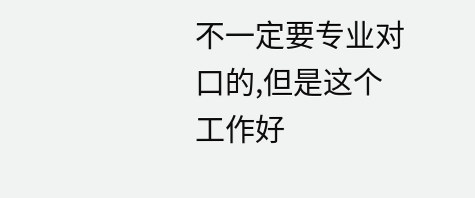不一定要专业对口的,但是这个工作好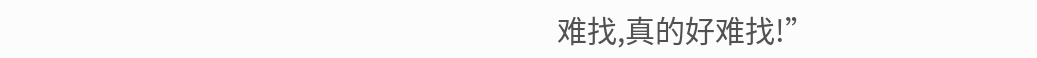难找,真的好难找!”